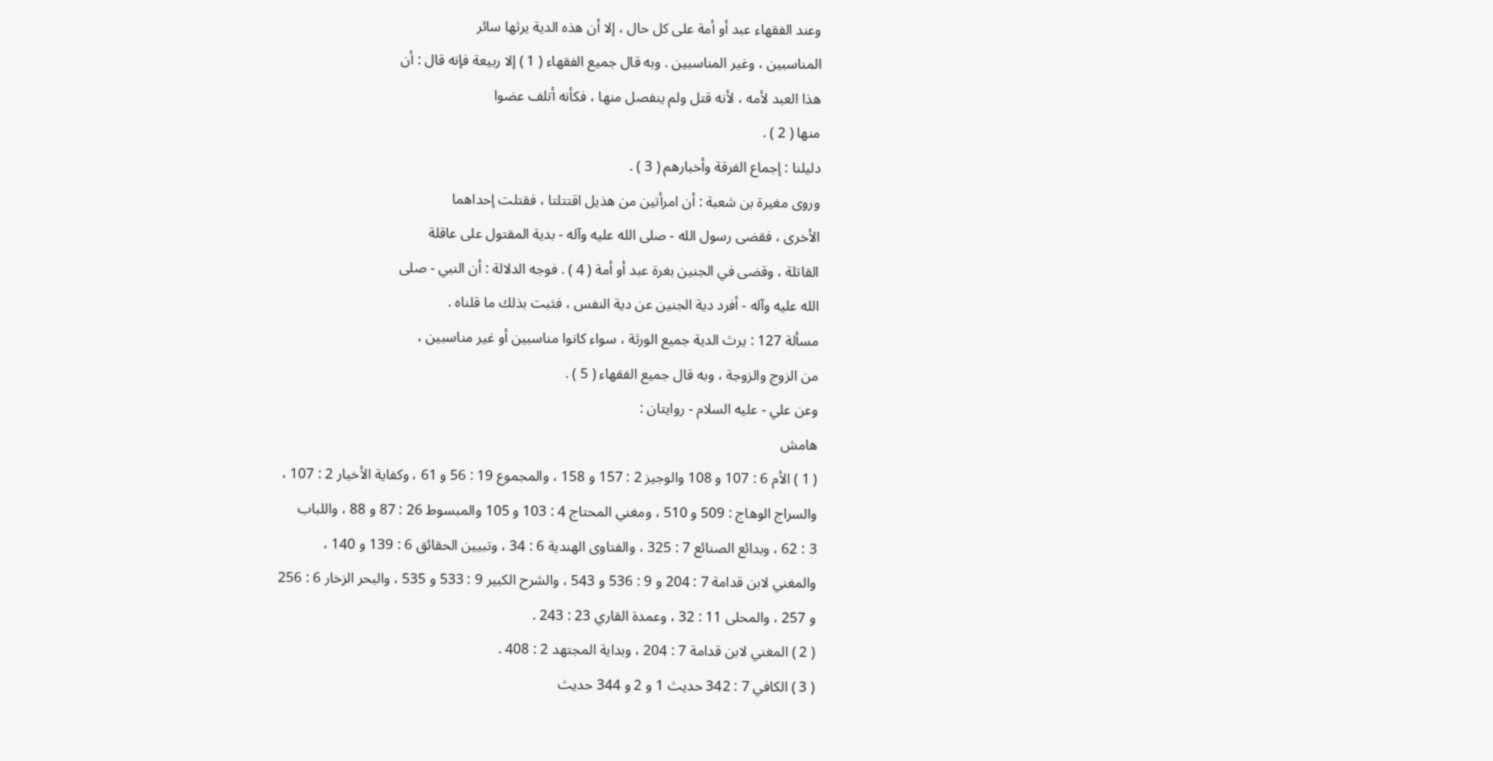وعند الفقهاء عبد أو أمة على كل حال ، إلا أن هذه الدية يرثها سائر
المناسبين ، وغير المناسبين . وبه قال جميع الفقهاء ( 1 ) إلا ربيعة فإنه قال : أن
هذا العبد لأمه ، لأنه قتل ولم ينفصل منها ، فكأنه أتلف عضوا
منها ( 2 ) .
دليلنا : إجماع الفرقة وأخبارهم ( 3 ) .
وروى مغيرة بن شعبة : أن امرأتين من هذيل اقتتلتا ، فقتلت إحداهما
الأخرى ، فقضى رسول الله - صلى الله عليه وآله - بدية المقتول على عاقلة
القاتلة ، وقضى في الجنين بغرة عبد أو أمة ( 4 ) . فوجه الدلالة : أن النبي - صلى
الله عليه وآله - أفرد دية الجنين عن دية النفس ، فثبت بذلك ما قلناه .
مسألة 127 : يرث الدية جميع الورثة ، سواء كانوا مناسبين أو غير مناسبين ،
من الزوج والزوجة ، وبه قال جميع الفقهاء ( 5 ) .
وعن علي - عليه السلام - روايتان :
هامش
( 1 ) الأم 6 : 107 و 108 والوجيز 2 : 157 و 158 ، والمجموع 19 : 56 و 61 ، وكفاية الأخيار 2 : 107 ،
والسراج الوهاج : 509 و 510 ، ومغني المحتاج 4 : 103 و 105 والمبسوط 26 : 87 و 88 ، واللباب
3 : 62 ، وبدائع الصنائع 7 : 325 ، والفتاوى الهندية 6 : 34 ، وتبيين الحقائق 6 : 139 و 140 ،
والمغني لابن قدامة 7 : 204 و 9 : 536 و 543 ، والشرح الكبير 9 : 533 و 535 ، والبحر الزخار 6 : 256
و 257 ، والمحلى 11 : 32 ، وعمدة القاري 23 : 243 .
( 2 ) المغني لابن قدامة 7 : 204 ، وبداية المجتهد 2 : 408 .
( 3 ) الكافي 7 : 342 حديث 1 و 2 و 344 حديث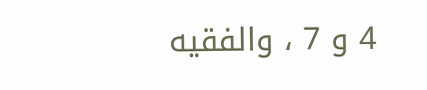4 و 7 ، والفقيه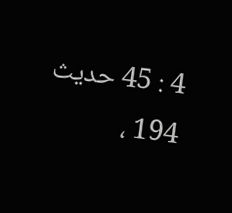4 : 45 حديث 194 ،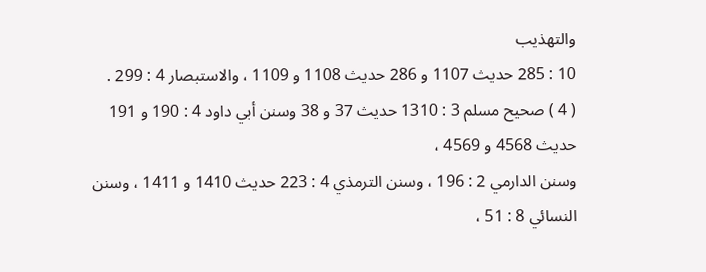والتهذيب
10 : 285 حديث 1107 و 286 حديث 1108 و 1109 ، والاستبصار 4 : 299 .
( 4 ) صحيح مسلم 3 : 1310 حديث 37 و 38 وسنن أبي داود 4 : 190 و 191 حديث 4568 و 4569 ،
وسنن الدارمي 2 : 196 ، وسنن الترمذي 4 : 223 حديث 1410 و 1411 ، وسنن النسائي 8 : 51 ،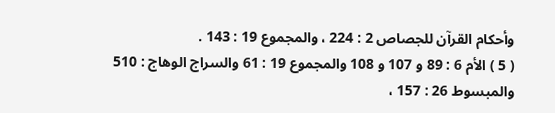وأحكام القرآن للجصاص 2 : 224 ، والمجموع 19 : 143 .
( 5 ) الأم 6 : 89 و 107 و 108 والمجموع 19 : 61 والسراج الوهاج : 510 والمبسوط 26 : 157 ،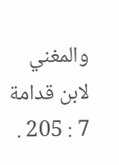والمغني
لابن قدامة 7 : 205 .